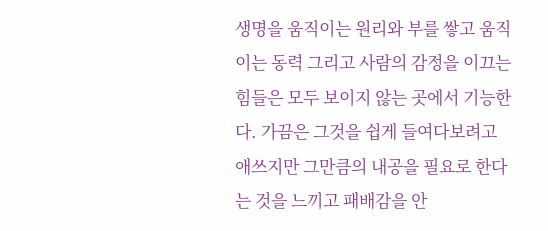생명을 움직이는 원리와 부를 쌓고 움직이는 동력 그리고 사람의 감정을 이끄는 힘들은 모두 보이지 않는 곳에서 기능한다. 가끔은 그것을 쉽게 들여다보려고 애쓰지만 그만큼의 내공을 필요로 한다는 것을 느끼고 패배감을 안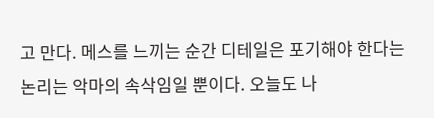고 만다. 메스를 느끼는 순간 디테일은 포기해야 한다는 논리는 악마의 속삭임일 뿐이다. 오늘도 나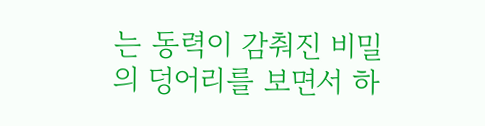는 동력이 감춰진 비밀의 덩어리를 보면서 하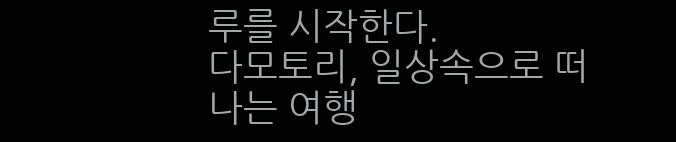루를 시작한다.
다모토리, 일상속으로 떠나는 여행